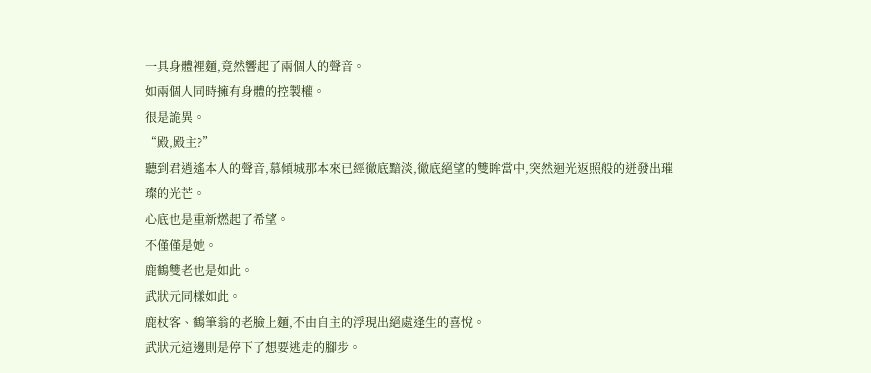一具身體裡麵,竟然響起了兩個人的聲音。
如兩個人同時擁有身體的控製權。
很是詭異。
“殿,殿主?”
聽到君逍遙本人的聲音,慕傾城那本來已經徹底黯淡,徹底絕望的雙眸當中,突然迴光返照般的迸發出璀璨的光芒。
心底也是重新燃起了希望。
不僅僅是她。
鹿鶴雙老也是如此。
武狀元同樣如此。
鹿杖客、鶴筆翁的老臉上麵,不由自主的浮現出絕處逢生的喜悅。
武狀元這邊則是停下了想要逃走的腳步。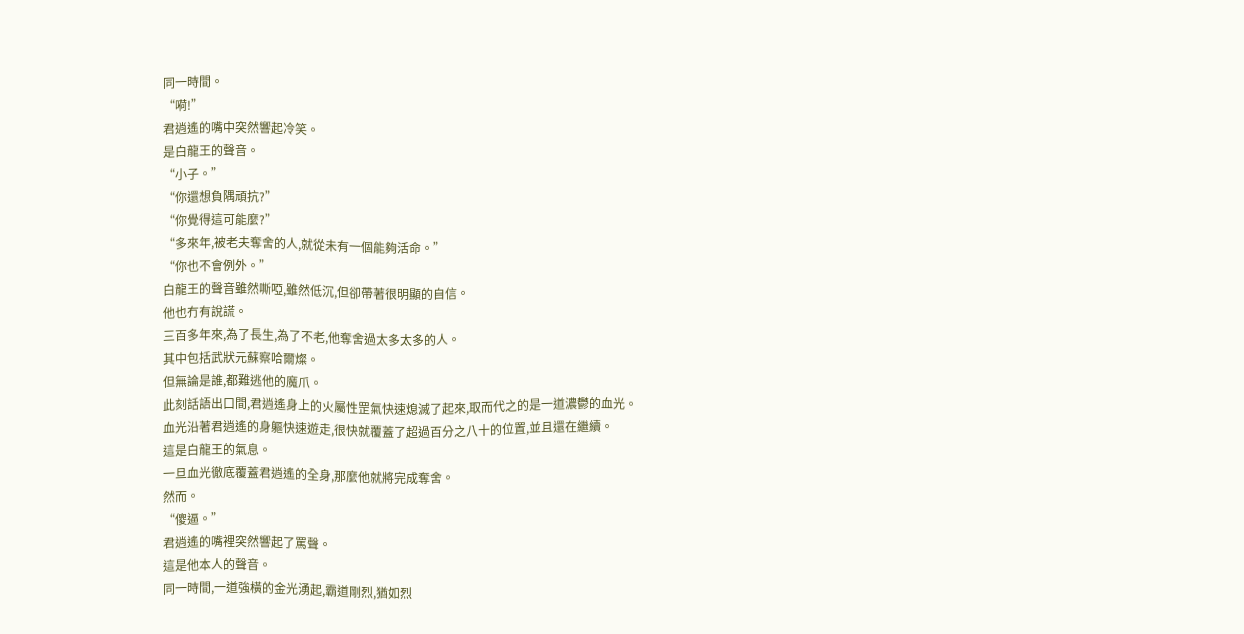同一時間。
“嗬!”
君逍遙的嘴中突然響起冷笑。
是白龍王的聲音。
“小子。”
“你還想負隅頑抗?”
“你覺得這可能麼?”
“多來年,被老夫奪舍的人,就從未有一個能夠活命。”
“你也不會例外。”
白龍王的聲音雖然嘶啞,雖然低沉,但卻帶著很明顯的自信。
他也冇有說謊。
三百多年來,為了長生,為了不老,他奪舍過太多太多的人。
其中包括武狀元蘇察哈爾燦。
但無論是誰,都難逃他的魔爪。
此刻話語出口間,君逍遙身上的火屬性罡氣快速熄滅了起來,取而代之的是一道濃鬱的血光。
血光沿著君逍遙的身軀快速遊走,很快就覆蓋了超過百分之八十的位置,並且還在繼續。
這是白龍王的氣息。
一旦血光徹底覆蓋君逍遙的全身,那麼他就將完成奪舍。
然而。
“傻逼。”
君逍遙的嘴裡突然響起了罵聲。
這是他本人的聲音。
同一時間,一道強橫的金光湧起,霸道剛烈,猶如烈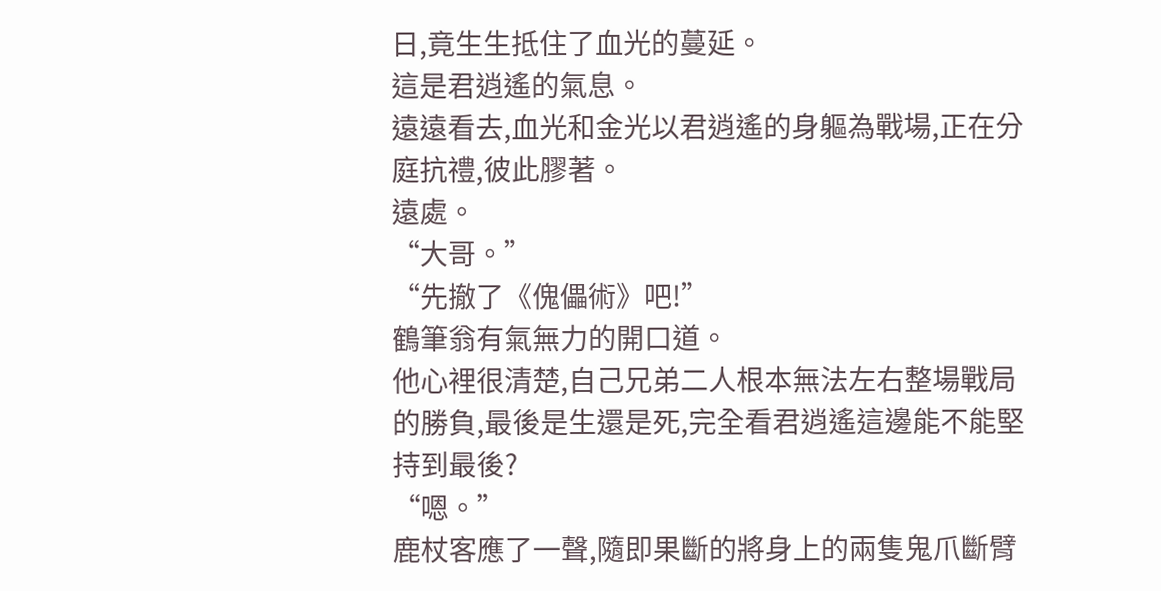日,竟生生抵住了血光的蔓延。
這是君逍遙的氣息。
遠遠看去,血光和金光以君逍遙的身軀為戰場,正在分庭抗禮,彼此膠著。
遠處。
“大哥。”
“先撤了《傀儡術》吧!”
鶴筆翁有氣無力的開口道。
他心裡很清楚,自己兄弟二人根本無法左右整場戰局的勝負,最後是生還是死,完全看君逍遙這邊能不能堅持到最後?
“嗯。”
鹿杖客應了一聲,隨即果斷的將身上的兩隻鬼爪斷臂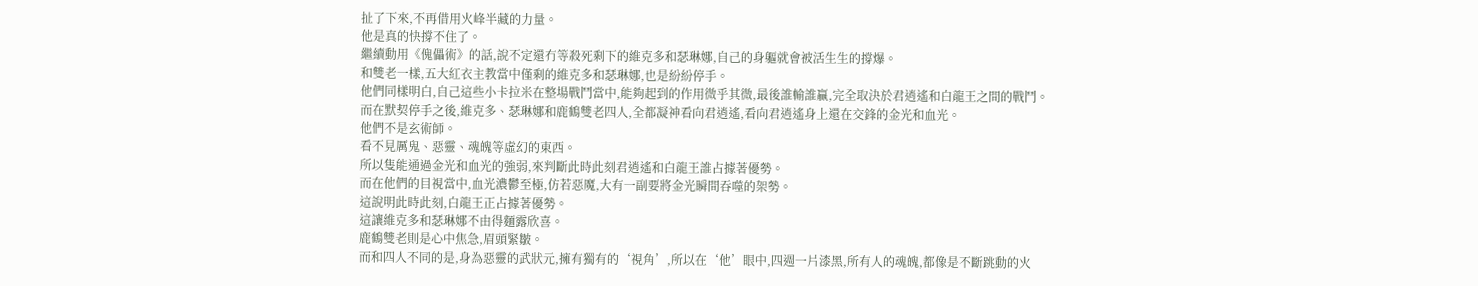扯了下來,不再借用火峰半藏的力量。
他是真的快撐不住了。
繼續動用《傀儡術》的話,說不定還冇等殺死剩下的維克多和瑟琳娜,自己的身軀就會被活生生的撐爆。
和雙老一樣,五大紅衣主教當中僅剩的維克多和瑟琳娜,也是紛紛停手。
他們同樣明白,自己這些小卡拉米在整場戰鬥當中,能夠起到的作用微乎其微,最後誰輸誰贏,完全取決於君逍遙和白龍王之間的戰鬥。
而在默契停手之後,維克多、瑟琳娜和鹿鶴雙老四人,全都凝神看向君逍遙,看向君逍遙身上還在交鋒的金光和血光。
他們不是玄術師。
看不見厲鬼、惡靈、魂魄等虛幻的東西。
所以隻能通過金光和血光的強弱,來判斷此時此刻君逍遙和白龍王誰占據著優勢。
而在他們的目視當中,血光濃鬱至極,仿若惡魔,大有一副要將金光瞬間吞噬的架勢。
這說明此時此刻,白龍王正占據著優勢。
這讓維克多和瑟琳娜不由得麵露欣喜。
鹿鶴雙老則是心中焦急,眉頭緊皺。
而和四人不同的是,身為惡靈的武狀元,擁有獨有的‘視角’,所以在‘他’眼中,四週一片漆黑,所有人的魂魄,都像是不斷跳動的火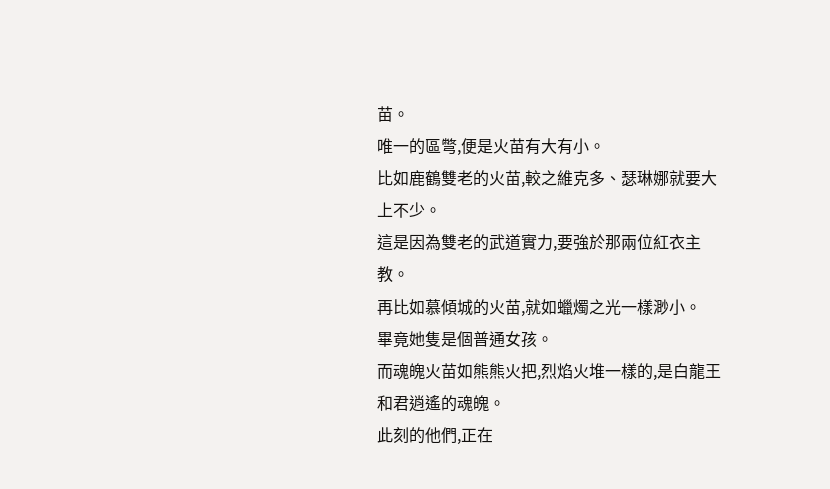苗。
唯一的區彆,便是火苗有大有小。
比如鹿鶴雙老的火苗,較之維克多、瑟琳娜就要大上不少。
這是因為雙老的武道實力,要強於那兩位紅衣主教。
再比如慕傾城的火苗,就如蠟燭之光一樣渺小。
畢竟她隻是個普通女孩。
而魂魄火苗如熊熊火把,烈焰火堆一樣的,是白龍王和君逍遙的魂魄。
此刻的他們,正在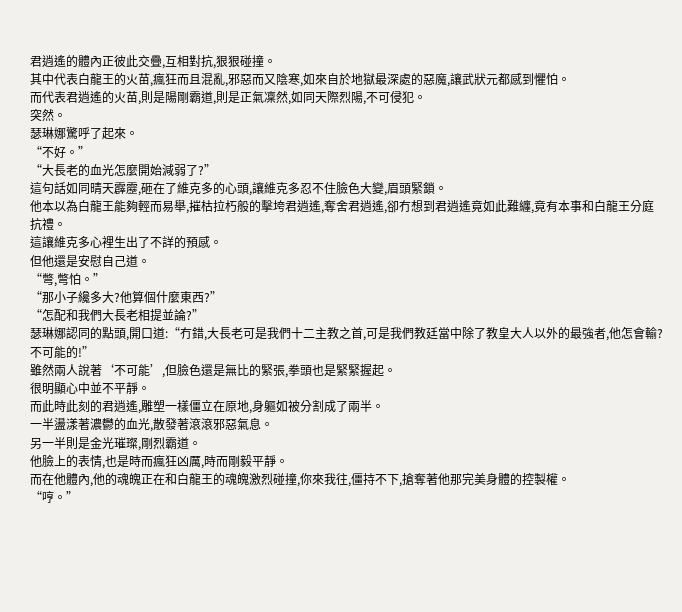君逍遙的體內正彼此交疊,互相對抗,狠狠碰撞。
其中代表白龍王的火苗,瘋狂而且混亂,邪惡而又陰寒,如來自於地獄最深處的惡魔,讓武狀元都感到懼怕。
而代表君逍遙的火苗,則是陽剛霸道,則是正氣凜然,如同天際烈陽,不可侵犯。
突然。
瑟琳娜驚呼了起來。
“不好。”
“大長老的血光怎麼開始減弱了?”
這句話如同晴天霹靂,砸在了維克多的心頭,讓維克多忍不住臉色大變,眉頭緊鎖。
他本以為白龍王能夠輕而易舉,摧枯拉朽般的擊垮君逍遙,奪舍君逍遙,卻冇想到君逍遙竟如此難纏,竟有本事和白龍王分庭抗禮。
這讓維克多心裡生出了不詳的預感。
但他還是安慰自己道。
“彆,彆怕。”
“那小子纔多大?他算個什麼東西?”
“怎配和我們大長老相提並論?”
瑟琳娜認同的點頭,開口道:“冇錯,大長老可是我們十二主教之首,可是我們教廷當中除了教皇大人以外的最強者,他怎會輸?不可能的!”
雖然兩人說著‘不可能’,但臉色還是無比的緊張,拳頭也是緊緊握起。
很明顯心中並不平靜。
而此時此刻的君逍遙,雕塑一樣僵立在原地,身軀如被分割成了兩半。
一半盪漾著濃鬱的血光,散發著滾滾邪惡氣息。
另一半則是金光璀璨,剛烈霸道。
他臉上的表情,也是時而瘋狂凶厲,時而剛毅平靜。
而在他體內,他的魂魄正在和白龍王的魂魄激烈碰撞,你來我往,僵持不下,搶奪著他那完美身體的控製權。
“哼。”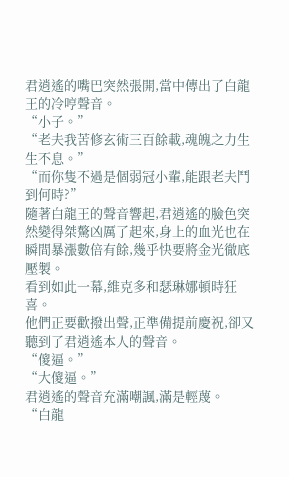君逍遙的嘴巴突然張開,當中傳出了白龍王的冷哼聲音。
“小子。”
“老夫我苦修玄術三百餘載,魂魄之力生生不息。”
“而你隻不過是個弱冠小輩,能跟老夫鬥到何時?”
隨著白龍王的聲音響起,君逍遙的臉色突然變得桀驁凶厲了起來,身上的血光也在瞬間暴漲數倍有餘,幾乎快要將金光徹底壓製。
看到如此一幕,維克多和瑟琳娜頓時狂喜。
他們正要歡撥出聲,正準備提前慶祝,卻又聽到了君逍遙本人的聲音。
“傻逼。”
“大傻逼。”
君逍遙的聲音充滿嘲諷,滿是輕蔑。
“白龍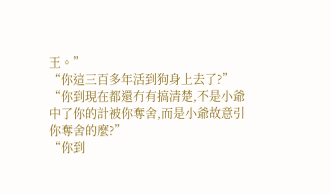王。”
“你這三百多年活到狗身上去了?”
“你到現在都還冇有搞清楚,不是小爺中了你的計被你奪舍,而是小爺故意引你奪舍的麼?”
“你到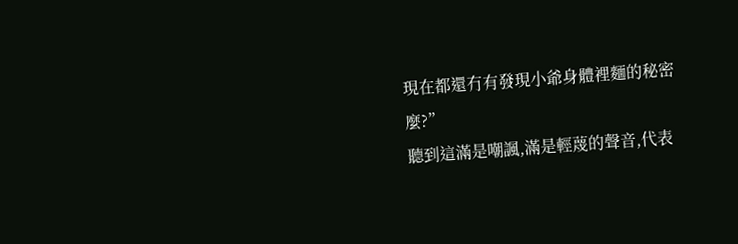現在都還冇有發現小爺身體裡麵的秘密麼?”
聽到這滿是嘲諷,滿是輕蔑的聲音,代表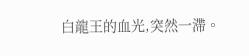白龍王的血光,突然一滯。